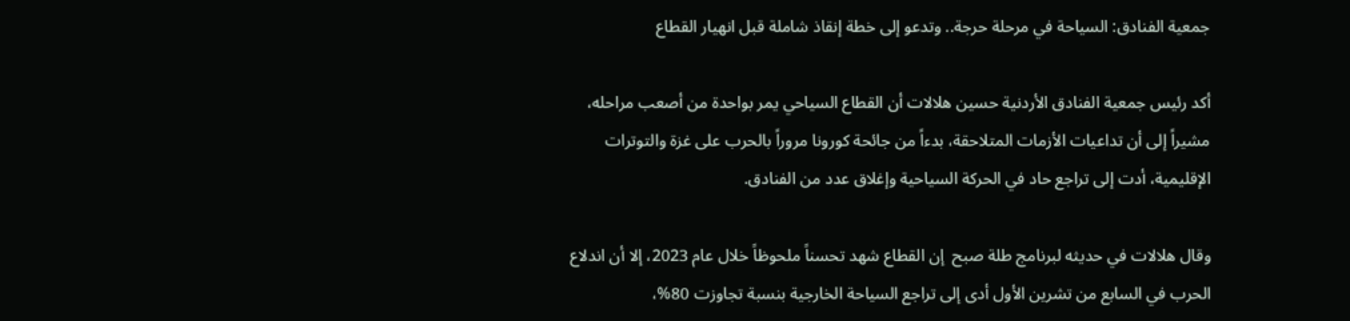جمعية الفنادق: السياحة في مرحلة حرجة.. وتدعو إلى خطة إنقاذ شاملة قبل انهيار القطاع

أكد رئيس جمعية الفنادق الأردنية حسين هلالات أن القطاع السياحي يمر بواحدة من أصعب مراحله، مشيراً إلى أن تداعيات الأزمات المتلاحقة، بدءاً من جائحة كورونا مروراً بالحرب على غزة والتوترات الإقليمية، أدت إلى تراجع حاد في الحركة السياحية وإغلاق عدد من الفنادق.

وقال هلالات في حديثه لبرنامج طلة صبح  إن القطاع شهد تحسناً ملحوظاً خلال عام 2023، إلا أن اندلاع الحرب في السابع من تشرين الأول أدى إلى تراجع السياحة الخارجية بنسبة تجاوزت 80%،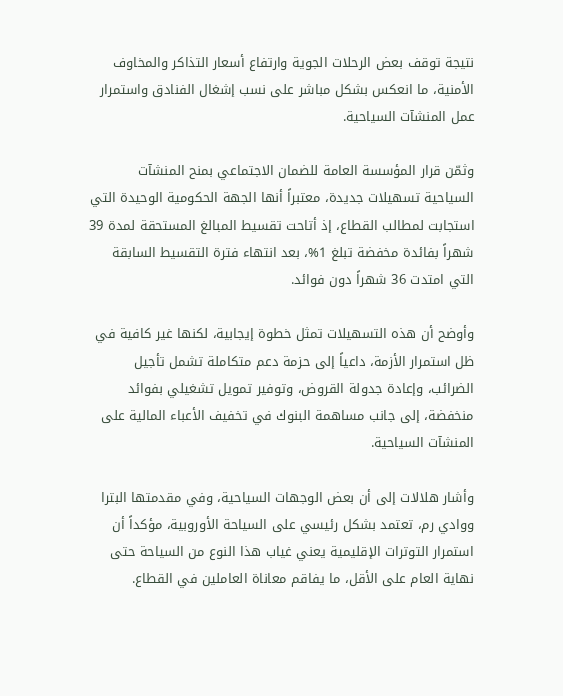نتيجة توقف بعض الرحلات الجوية وارتفاع أسعار التذاكر والمخاوف الأمنية، ما انعكس بشكل مباشر على نسب إشغال الفنادق واستمرار عمل المنشآت السياحية.

وثمّن قرار المؤسسة العامة للضمان الاجتماعي بمنح المنشآت السياحية تسهيلات جديدة، معتبراً أنها الجهة الحكومية الوحيدة التي استجابت لمطالب القطاع، إذ أتاحت تقسيط المبالغ المستحقة لمدة 39 شهراً بفائدة مخفضة تبلغ 1%، بعد انتهاء فترة التقسيط السابقة التي امتدت 36 شهراً دون فوائد.

وأوضح أن هذه التسهيلات تمثل خطوة إيجابية، لكنها غير كافية في ظل استمرار الأزمة، داعياً إلى حزمة دعم متكاملة تشمل تأجيل الضرائب، وإعادة جدولة القروض، وتوفير تمويل تشغيلي بفوائد منخفضة، إلى جانب مساهمة البنوك في تخفيف الأعباء المالية على المنشآت السياحية.

وأشار هلالات إلى أن بعض الوجهات السياحية، وفي مقدمتها البترا ووادي رم، تعتمد بشكل رئيسي على السياحة الأوروبية، مؤكداً أن استمرار التوترات الإقليمية يعني غياب هذا النوع من السياحة حتى نهاية العام على الأقل، ما يفاقم معاناة العاملين في القطاع.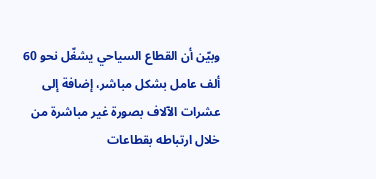وبيّن أن القطاع السياحي يشغّل نحو 60 ألف عامل بشكل مباشر، إضافة إلى عشرات الآلاف بصورة غير مباشرة من خلال ارتباطه بقطاعات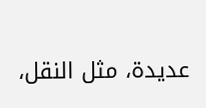عديدة، مثل النقل،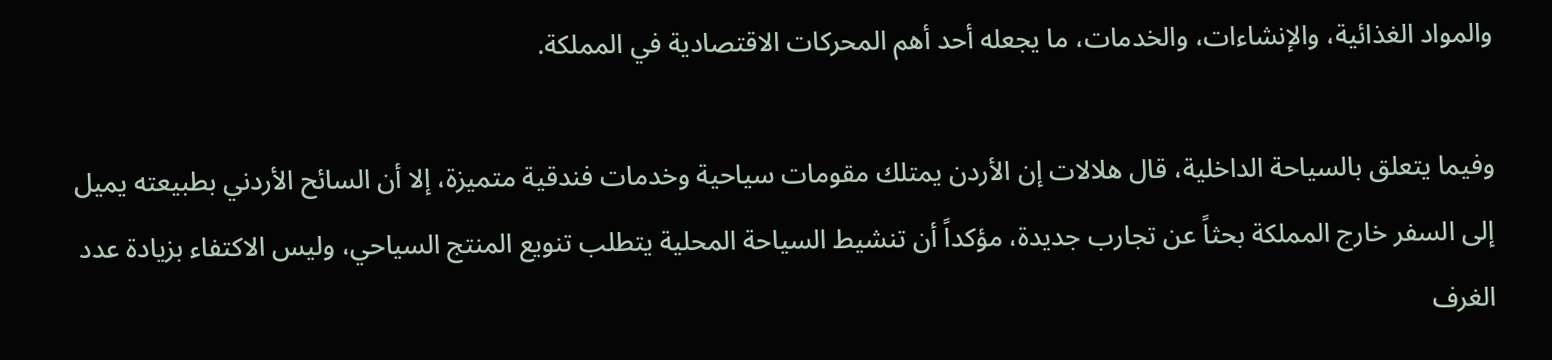والمواد الغذائية، والإنشاءات، والخدمات، ما يجعله أحد أهم المحركات الاقتصادية في المملكة.

وفيما يتعلق بالسياحة الداخلية، قال هلالات إن الأردن يمتلك مقومات سياحية وخدمات فندقية متميزة، إلا أن السائح الأردني بطبيعته يميل إلى السفر خارج المملكة بحثاً عن تجارب جديدة، مؤكداً أن تنشيط السياحة المحلية يتطلب تنويع المنتج السياحي، وليس الاكتفاء بزيادة عدد الغرف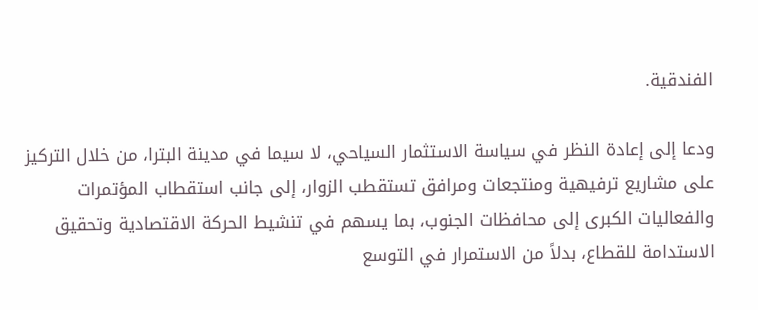الفندقية.

ودعا إلى إعادة النظر في سياسة الاستثمار السياحي، لا سيما في مدينة البترا، من خلال التركيز على مشاريع ترفيهية ومنتجعات ومرافق تستقطب الزوار، إلى جانب استقطاب المؤتمرات والفعاليات الكبرى إلى محافظات الجنوب، بما يسهم في تنشيط الحركة الاقتصادية وتحقيق الاستدامة للقطاع، بدلاً من الاستمرار في التوسع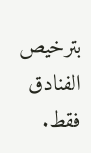بترخيص الفنادق فقط.